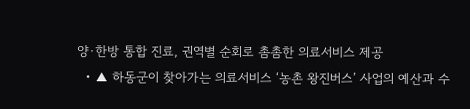양·한방 통합 진료, 권역별 순회로 촘촘한 의료서비스 제공
  • ▲ 하동군이 찾아가는 의료서비스 ‘농촌 왕진버스’ 사업의 예산과 수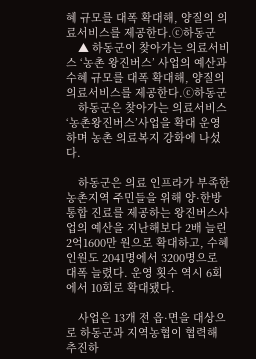혜 규모를 대폭 확대해, 양질의 의료서비스를 제공한다.ⓒ하동군
    ▲ 하동군이 찾아가는 의료서비스 ‘농촌 왕진버스’ 사업의 예산과 수혜 규모를 대폭 확대해, 양질의 의료서비스를 제공한다.ⓒ하동군
    하동군은 찾아가는 의료서비스 ‘농촌왕진버스’사업을 확대 운영하며 농촌 의료복지 강화에 나섰다.

    하동군은 의료 인프라가 부족한 농촌지역 주민들을 위해 양·한방 통합 진료를 제공하는 왕진버스사업의 예산을 지난해보다 2배 늘린 2억1600만 원으로 확대하고, 수혜 인원도 2041명에서 3200명으로 대폭 늘렸다. 운영 횟수 역시 6회에서 10회로 확대됐다.

    사업은 13개 전 읍·면을 대상으로 하동군과 지역농협이 협력해 추진하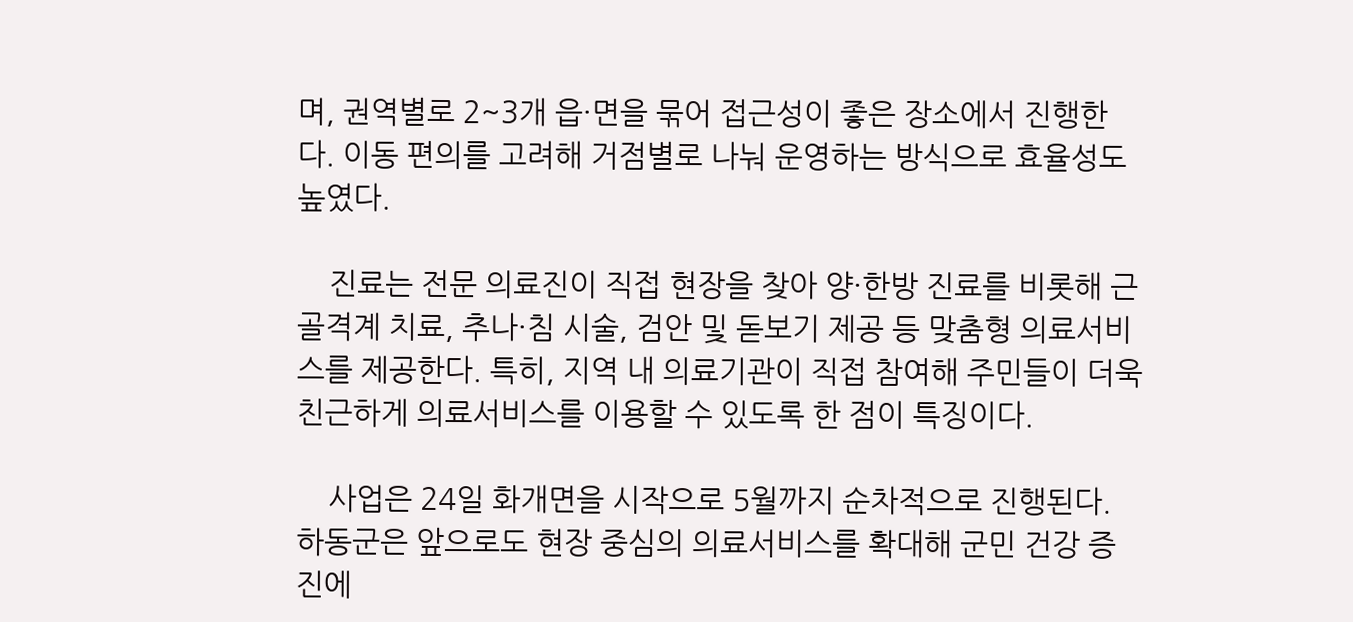며, 권역별로 2~3개 읍·면을 묶어 접근성이 좋은 장소에서 진행한다. 이동 편의를 고려해 거점별로 나눠 운영하는 방식으로 효율성도 높였다.

    진료는 전문 의료진이 직접 현장을 찾아 양·한방 진료를 비롯해 근골격계 치료, 추나·침 시술, 검안 및 돋보기 제공 등 맞춤형 의료서비스를 제공한다. 특히, 지역 내 의료기관이 직접 참여해 주민들이 더욱 친근하게 의료서비스를 이용할 수 있도록 한 점이 특징이다.

    사업은 24일 화개면을 시작으로 5월까지 순차적으로 진행된다. 하동군은 앞으로도 현장 중심의 의료서비스를 확대해 군민 건강 증진에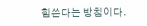힘쓴다는 방침이다.